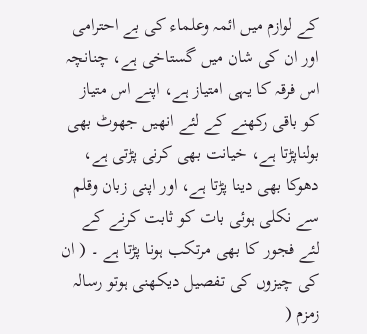کے لوازم میں ائمہ وعلماء کی بے احترامی اور ان کی شان میں گستاخی ہے، چنانچہ اس فرقہ کا یہی امتیاز ہے، اپنے اس متیاز کو باقی رکھنے کے لئے انھیں جھوٹ بھی بولناپڑتا ہے، خیانت بھی کرنی پڑتی ہے، دھوکا بھی دینا پڑتا ہے، اور اپنی زبان وقلم سے نکلی ہوئی بات کو ثابت کرنے کے لئے فجور کا بھی مرتکب ہونا پڑتا ہے ۔ ( ان کی چیزوں کی تفصیل دیکھنی ہوتو رسالہ زمزم (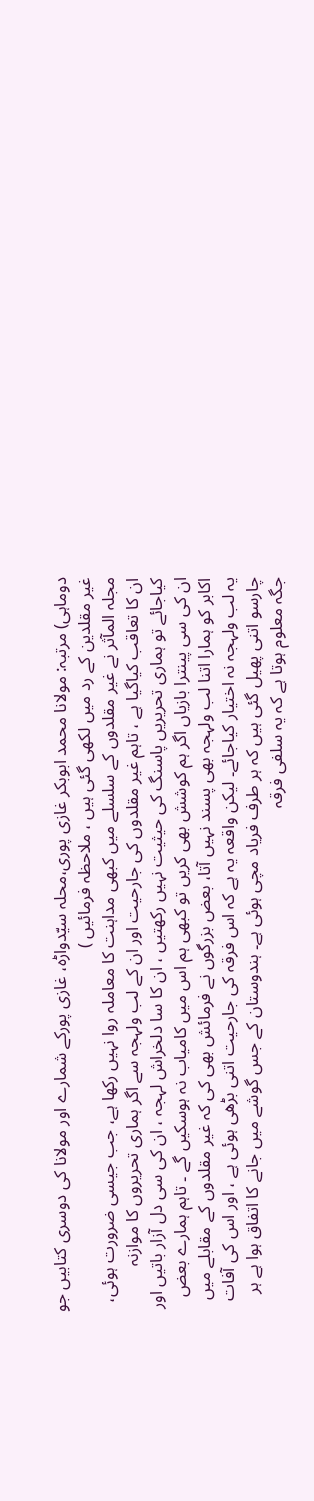دوماہی) مرتبہ: مولانا محمد ابوبکر غازی پوری،محلہ سیّدواڑہ، غازی پورکے شمارے اور مولانا کی دوسری کتابیں جو غیر مقلدین کے رد میں لکھی گئی ہیں ، ملاحظہ فرمائیں )
مجلہ المآثر نے غیر مقلدوں کے سلسلے میں کبھی مداہنت کا معاملہ روا نہیں رکھا ہے، جب جیسی ضرورت ہوئی، ان کا تعاقب کیاگیا ہے ، تاہم غیر مقلدوں کی جارحیت اور ان کے لب ولہجہ سے اگر ہماری تحریروں کا موازنہ کیاجائے تو ہماری تحریریں پاسنگ کی حیثیت نہیں رکھتیں ، ان کا سا دلخراش لہجہ ، ان کی سی دل آزار باتیں اور ان کی سی پینترا بازیاں اگر ہم کوشش بھی کریں تو کبھی ہم اس میں کامیاب نہ ہوسکیں گے ۔ تاہم ہمارے بعض اکابر کو ہمارا اتنا لب ولہجہ بھی پسند نہیں آتا، بعض بزرگوں نے فرمائش بھی کی کہ غیر مقلدوں کے مقابلے میں یہ لب ولہجہ نہ اختیار کیاجائے۔ لیکن واقعہ یہ ہے کہ اس فرقہ کی جارحیت اتنی بڑھی ہوئی ہے ، اور اس کی آفات چارسو اتنی پھیل گئی ہیں کہ ہر طرف فریاد مچی ہوئی ہے۔ ہندوستان کے جس گوشے میں جانے کا اتفاق ہوا ہے ہر جگہ معلوم ہوتا ہے کہ یہ سلفی فرقہ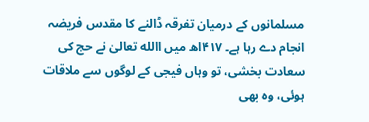مسلمانوں کے درمیان تفرقہ ڈالنے کا مقدس فریضہ انجام دے رہا ہے۔ ۴۱۷اھ میں االله تعالیٰ نے حج کی سعادت بخشی، تو وہاں فیجی کے لوگوں سے ملاقات ہوئی، وہ بھی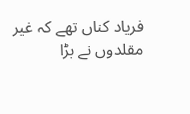فریاد کناں تھے کہ غیر مقلدوں نے بڑا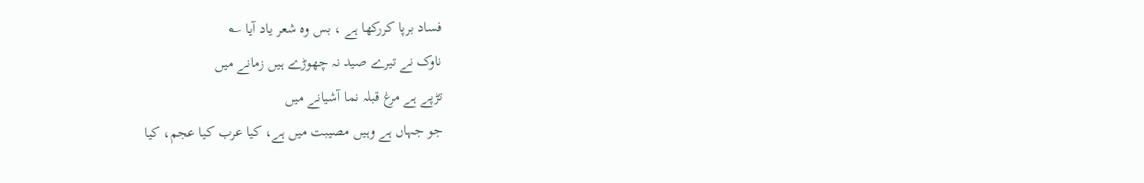فساد برپا کررکھا ہے ، بس وہ شعر یاد آیا ؎
ناوک نے تیرے صید نہ چھوڑے ہیں زمانے میں
تڑپے ہے مرغ قبلہ نما آشیانے میں
جو جہاں ہے وہیں مصیبت میں ہے، کیا عرب کیا عجم، کیا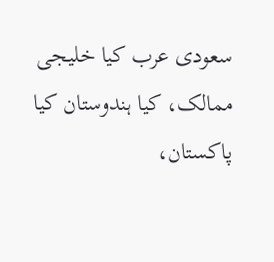سعودی عرب کیا خلیجی ممالک، کیا ہندوستان کیا پاکستان،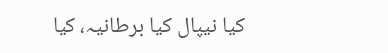کیا نیپال کیا برطانیہ، کیا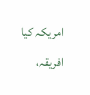امریکہ کیا افریقہ،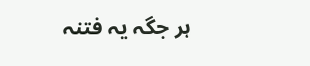ہر جگہ یہ فتنہ